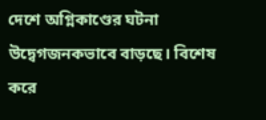দেশে অগ্নিকাণ্ডের ঘটনা উদ্বেগজনকভাবে বাড়ছে। বিশেষ করে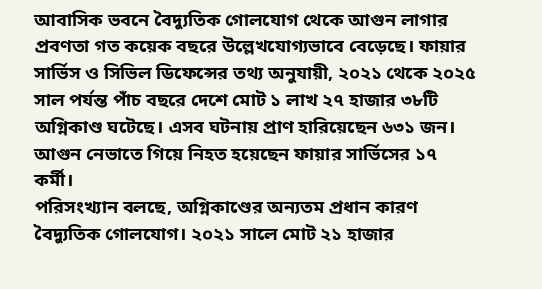আবাসিক ভবনে বৈদ্যুতিক গোলযোগ থেকে আগুন লাগার প্রবণতা গত কয়েক বছরে উল্লেখযোগ্যভাবে বেড়েছে। ফায়ার সার্ভিস ও সিভিল ডিফেন্সের তথ্য অনুযায়ী, ২০২১ থেকে ২০২৫ সাল পর্যন্ত পাঁচ বছরে দেশে মোট ১ লাখ ২৭ হাজার ৩৮টি অগ্নিকাণ্ড ঘটেছে। এসব ঘটনায় প্রাণ হারিয়েছেন ৬৩১ জন। আগুন নেভাতে গিয়ে নিহত হয়েছেন ফায়ার সার্ভিসের ১৭ কর্মী।
পরিসংখ্যান বলছে, অগ্নিকাণ্ডের অন্যতম প্রধান কারণ বৈদ্যুতিক গোলযোগ। ২০২১ সালে মোট ২১ হাজার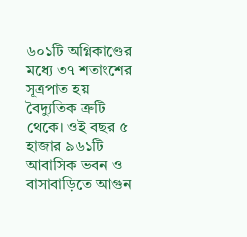৬০১টি অগ্নিকাণ্ডের মধ্যে ৩৭ শতাংশের সূত্রপাত হয় বৈদ্যুতিক ত্রুটি থেকে। ওই বছর ৫ হাজার ৯৬১টি আবাসিক ভবন ও বাসাবাড়িতে আগুন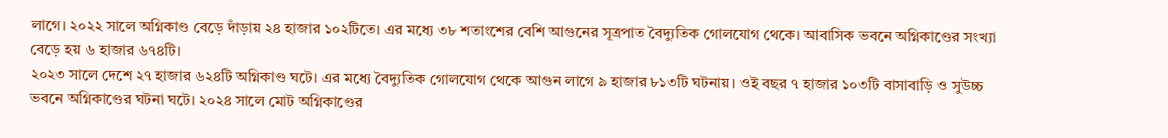লাগে। ২০২২ সালে অগ্নিকাণ্ড বেড়ে দাঁড়ায় ২৪ হাজার ১০২টিতে। এর মধ্যে ৩৮ শতাংশের বেশি আগুনের সূত্রপাত বৈদ্যুতিক গোলযোগ থেকে। আবাসিক ভবনে অগ্নিকাণ্ডের সংখ্যা বেড়ে হয় ৬ হাজার ৬৭৪টি।
২০২৩ সালে দেশে ২৭ হাজার ৬২৪টি অগ্নিকাণ্ড ঘটে। এর মধ্যে বৈদ্যুতিক গোলযোগ থেকে আগুন লাগে ৯ হাজার ৮১৩টি ঘটনায়। ওই বছর ৭ হাজার ১০৩টি বাসাবাড়ি ও সুউচ্চ ভবনে অগ্নিকাণ্ডের ঘটনা ঘটে। ২০২৪ সালে মোট অগ্নিকাণ্ডের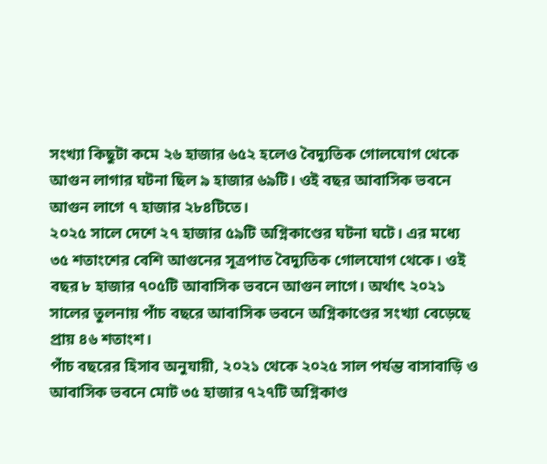সংখ্যা কিছুটা কমে ২৬ হাজার ৬৫২ হলেও বৈদ্যুতিক গোলযোগ থেকে আগুন লাগার ঘটনা ছিল ৯ হাজার ৬৯টি। ওই বছর আবাসিক ভবনে আগুন লাগে ৭ হাজার ২৮৪টিতে।
২০২৫ সালে দেশে ২৭ হাজার ৫৯টি অগ্নিকাণ্ডের ঘটনা ঘটে। এর মধ্যে ৩৫ শতাংশের বেশি আগুনের সূত্রপাত বৈদ্যুতিক গোলযোগ থেকে। ওই বছর ৮ হাজার ৭০৫টি আবাসিক ভবনে আগুন লাগে। অর্থাৎ ২০২১ সালের তুলনায় পাঁচ বছরে আবাসিক ভবনে অগ্নিকাণ্ডের সংখ্যা বেড়েছে প্রায় ৪৬ শতাংশ।
পাঁচ বছরের হিসাব অনুযায়ী, ২০২১ থেকে ২০২৫ সাল পর্যন্ত বাসাবাড়ি ও আবাসিক ভবনে মোট ৩৫ হাজার ৭২৭টি অগ্নিকাণ্ড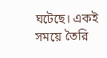ঘটেছে। একই সময়ে তৈরি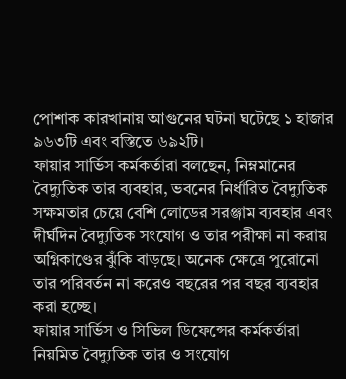পোশাক কারখানায় আগুনের ঘটনা ঘটেছে ১ হাজার ৯৬৩টি এবং বস্তিতে ৬৯২টি।
ফায়ার সার্ভিস কর্মকর্তারা বলছেন, নিম্নমানের বৈদ্যুতিক তার ব্যবহার, ভবনের নির্ধারিত বৈদ্যুতিক সক্ষমতার চেয়ে বেশি লোডের সরঞ্জাম ব্যবহার এবং দীর্ঘদিন বৈদ্যুতিক সংযোগ ও তার পরীক্ষা না করায় অগ্নিকাণ্ডের ঝুঁকি বাড়ছে। অনেক ক্ষেত্রে পুরোনো তার পরিবর্তন না করেও বছরের পর বছর ব্যবহার করা হচ্ছে।
ফায়ার সার্ভিস ও সিভিল ডিফেন্সের কর্মকর্তারা নিয়মিত বৈদ্যুতিক তার ও সংযোগ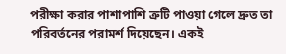পরীক্ষা করার পাশাপাশি ত্রুটি পাওয়া গেলে দ্রুত তা পরিবর্তনের পরামর্শ দিয়েছেন। একই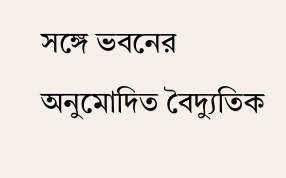সঙ্গে ভবনের অনুমোদিত বৈদ্যুতিক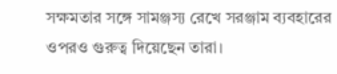সক্ষমতার সঙ্গে সামঞ্জস্য রেখে সরঞ্জাম ব্যবহারের ওপরও গুরুত্ব দিয়েছেন তারা।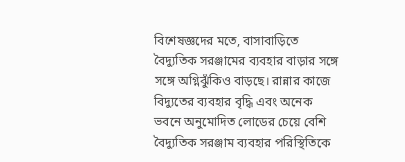বিশেষজ্ঞদের মতে, বাসাবাড়িতে বৈদ্যুতিক সরঞ্জামের ব্যবহার বাড়ার সঙ্গে সঙ্গে অগ্নিঝুঁকিও বাড়ছে। রান্নার কাজে বিদ্যুতের ব্যবহার বৃদ্ধি এবং অনেক ভবনে অনুমোদিত লোডের চেয়ে বেশি বৈদ্যুতিক সরঞ্জাম ব্যবহার পরিস্থিতিকে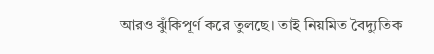আরও ঝুঁকিপূর্ণ করে তুলছে। তাই নিয়মিত বৈদ্যুতিক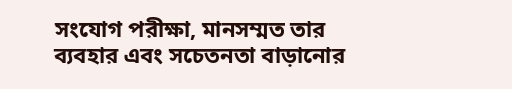সংযোগ পরীক্ষা, মানসম্মত তার ব্যবহার এবং সচেতনতা বাড়ানোর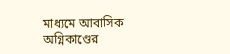মাধ্যমে আবাসিক অগ্নিকাণ্ডের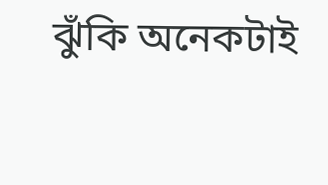ঝুঁকি অনেকটাই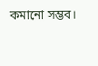কমানো সম্ভব।